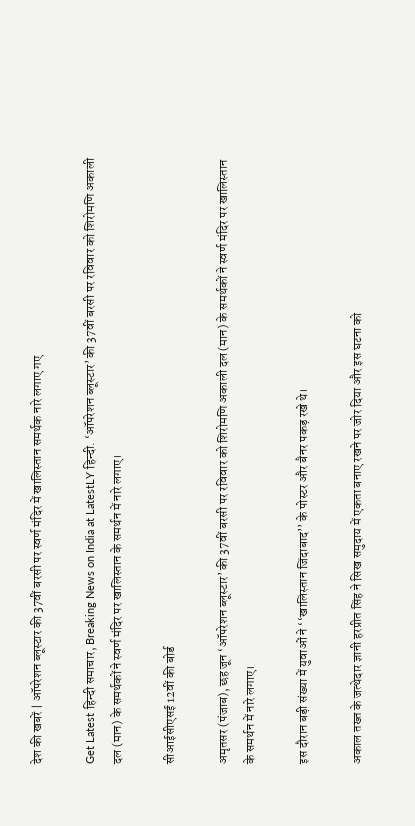देश की खबरें | ऑपरेशन ब्लूस्टार की 37वीं बरसी पर स्वर्ण मंदिर में खालिस्तान समर्थक नारे लगाए गए

Get Latest हिन्दी समाचार, Breaking News on India at LatestLY हिन्दी. ‘ऑपरेशन ब्लूस्टार’ की 37वीं बरसी पर रविवार को शिरोमणि अकाली दल (मान) के समर्थकों ने स्वर्ण मंदिर पर खालिस्तान के समर्थन में नारे लगाए।

सीआईसीएसई 12वीं की बोर्ड

अमृतसर (पंजाब), छह जून ‘ऑपरेशन ब्लूस्टार’ की 37वीं बरसी पर रविवार को शिरोमणि अकाली दल (मान) के समर्थकों ने स्वर्ण मंदिर पर खालिस्तान के समर्थन में नारे लगाए।

इस दौरान बड़ी संख्या में युवाओं ने ‘‘खालिस्तान जिंदाबाद’’ के पोस्टर और बैनर पकड़ रखे थे।

अकाल तख्त के जत्थेदार ज्ञानी हरप्रीत सिंह ने सिख समुदाय में एकता बनाए रखने पर जोर दिया और इस घटना को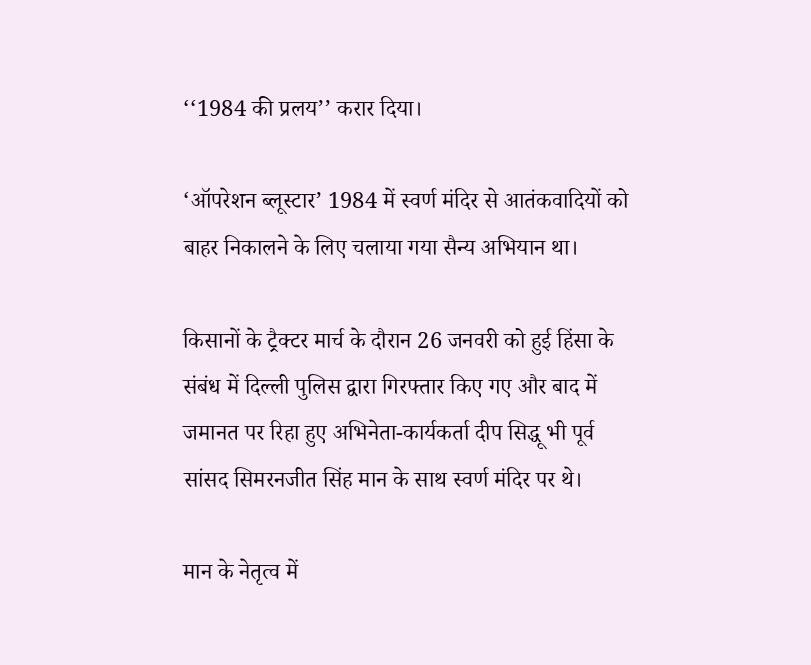‘‘1984 की प्रलय’’ करार दिया।

‘ऑपरेशन ब्लूस्टार’ 1984 में स्वर्ण मंदिर से आतंकवादियों को बाहर निकालने के लिए चलाया गया सैन्य अभियान था।

किसानों के ट्रैक्टर मार्च के दौरान 26 जनवरी को हुई हिंसा के संबंध में दिल्ली पुलिस द्वारा गिरफ्तार किए गए और बाद में जमानत पर रिहा हुए अभिनेता-कार्यकर्ता दीप सिद्धू भी पूर्व सांसद सिमरनजीत सिंह मान के साथ स्वर्ण मंदिर पर थे।

मान के नेतृत्व में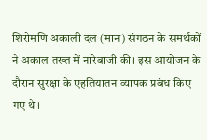शिरोमणि अकाली दल (मान) संगठन के समर्थकों ने अकाल तख्त में नारेबाजी की। इस आयोजन के दौरान सुरक्षा के एहतियातन व्यापक प्रबंध किए गए थे।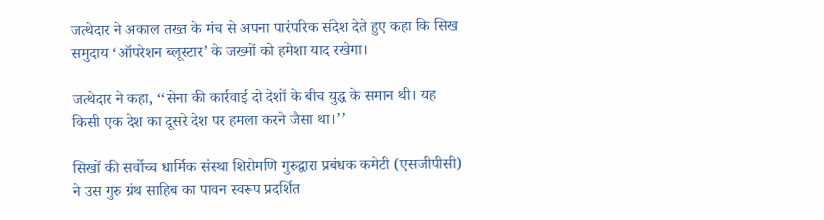जत्थेदार ने अकाल तख्त के मंच से अपना पारंपरिक संदेश देते हुए कहा कि सिख समुदाय ‘ऑपरेशन ब्लूस्टार’ के जख्मों को हमेशा याद रखेगा।

जत्थेदार ने कहा, ‘‘सेना की कार्रवाई दो देशों के बीच युद्ध के समान थी। यह किसी एक देश का दूसरे देश पर हमला करने जैसा था।’’

सिखों की सर्वोच्च धार्मिक संस्था शिरोमणि गुरुद्वारा प्रबंधक कमेटी (एसजीपीसी) ने उस गुरु ग्रंथ साहिब का पावन स्वरूप प्रदर्शित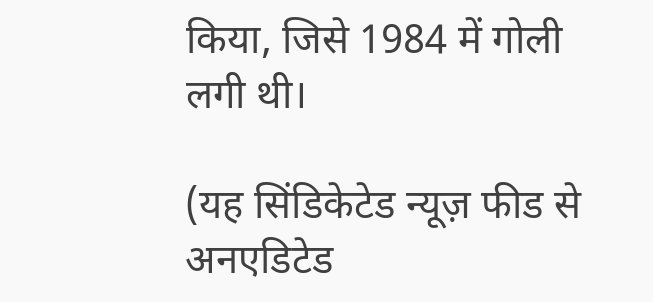किया, जिसे 1984 में गोली लगी थी।

(यह सिंडिकेटेड न्यूज़ फीड से अनएडिटेड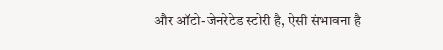और ऑटो-जेनरेटेड स्टोरी है, ऐसी संभावना है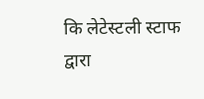कि लेटेस्टली स्टाफ द्वारा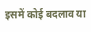इसमें कोई बदलाव या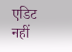एडिट नहीं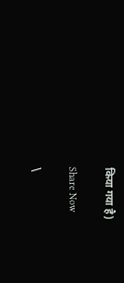किया गया है)

Share Now

\